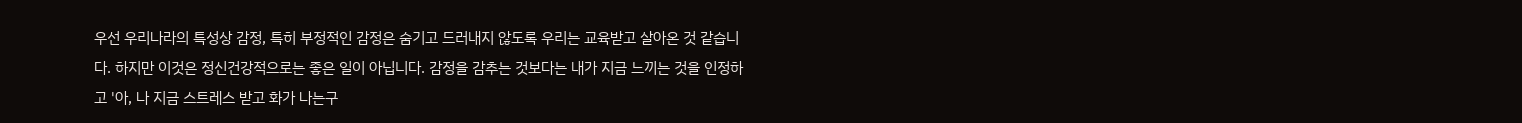우선 우리나라의 특성상 감정, 특히 부정적인 감정은 숨기고 드러내지 않도록 우리는 교육받고 살아온 것 같습니다. 하지만 이것은 정신건강적으로는 좋은 일이 아닙니다. 감정을 감추는 것보다는 내가 지금 느끼는 것을 인정하고 '아, 나 지금 스트레스 받고 화가 나는구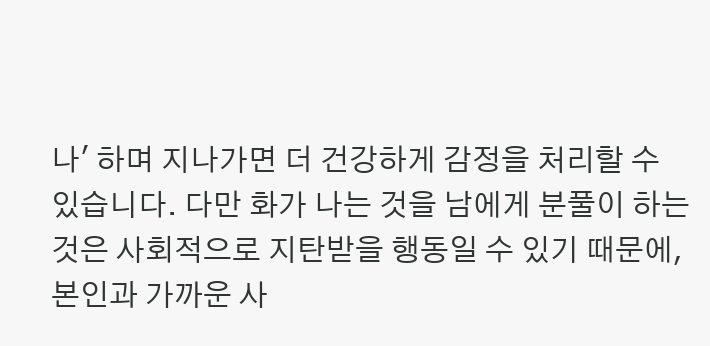나' 하며 지나가면 더 건강하게 감정을 처리할 수 있습니다. 다만 화가 나는 것을 남에게 분풀이 하는 것은 사회적으로 지탄받을 행동일 수 있기 때문에, 본인과 가까운 사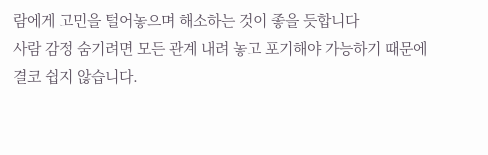람에게 고민을 털어놓으며 해소하는 것이 좋을 듯합니다
사람 감정 숨기려면 모든 관계 내려 놓고 포기해야 가능하기 때문에 결코 쉽지 않습니다.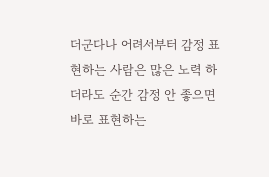더군다나 어려서부터 감정 표현하는 사람은 많은 노력 하더라도 순간 감정 안 좋으면 바로 표현하는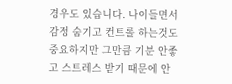경우도 있습니다. 나이들면서 감정 숨기고 컨트롤 하는것도 중요하지만 그만큼 기분 안좋고 스트레스 받기 때문에 안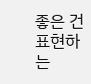좋은 건 표현하는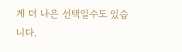게 더 나은 선택일수도 있습니다.